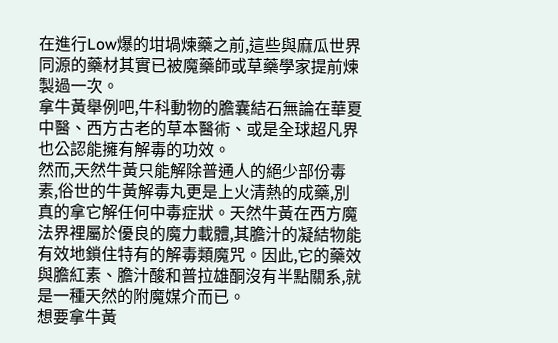在進行Low爆的坩堝煉藥之前,這些與麻瓜世界同源的藥材其實已被魔藥師或草藥學家提前煉製過一次。
拿牛黃舉例吧,牛科動物的膽囊結石無論在華夏中醫、西方古老的草本醫術、或是全球超凡界也公認能擁有解毒的功效。
然而,天然牛黃只能解除普通人的絕少部份毒素,俗世的牛黃解毒丸更是上火清熱的成藥,別真的拿它解任何中毒症狀。天然牛黃在西方魔法界裡屬於優良的魔力載體,其膽汁的凝結物能有效地鎖住特有的解毒類魔咒。因此,它的藥效與膽紅素、膽汁酸和普拉雄酮沒有半點關系,就是一種天然的附魔媒介而已。
想要拿牛黃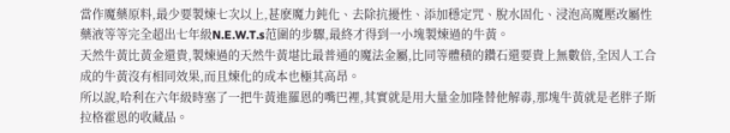當作魔藥原料,最少要製煉七次以上,甚麽魔力鈍化、去除抗擾性、添加穩定咒、脫水固化、浸泡高魔壓改屬性藥液等等完全超出七年級N.E.W.T.s范圍的步驟,最終才得到一小塊製煉過的牛黃。
天然牛黃比黃金還貴,製煉過的天然牛黃堪比最普通的魔法金屬,比同等體積的鑽石還要貴上無數倍,全因人工合成的牛黃沒有相同效果,而且煉化的成本也極其高昂。
所以說,哈利在六年級時塞了一把牛黃進羅恩的嘴巴裡,其實就是用大量金加隆替他解毒,那塊牛黃就是老胖子斯拉格霍恩的收藏品。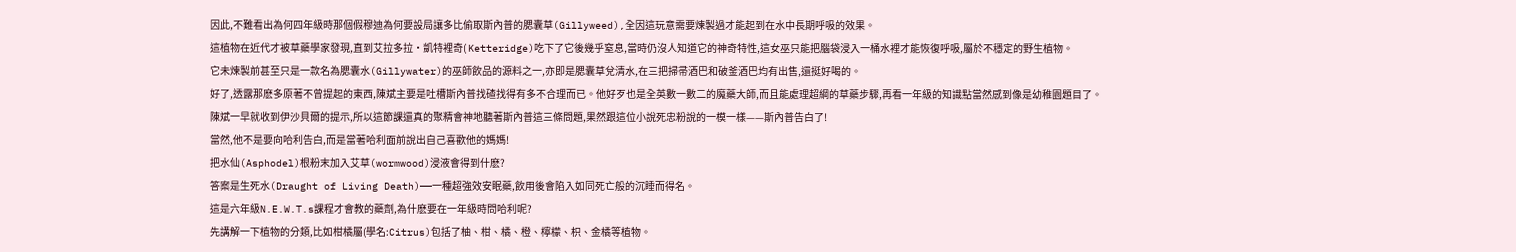因此,不難看出為何四年級時那個假穆迪為何要設局讓多比偷取斯內普的腮囊草(Gillyweed),全因這玩意需要煉製過才能起到在水中長期呼吸的效果。
這植物在近代才被草藥學家發現,直到艾拉多拉·凱特裡奇( Ketteridge)吃下了它後幾乎窒息,當時仍沒人知道它的神奇特性,這女巫只能把腦袋浸入一桶水裡才能恢復呼吸,屬於不穩定的野生植物。
它未煉製前甚至只是一款名為腮囊水(Gillywater)的巫師飲品的源料之一,亦即是腮囊草兌清水,在三把掃帚酒巴和破釜酒巴均有出售,還挺好喝的。
好了,透露那麽多原著不曾提起的東西,陳斌主要是吐槽斯內普找碴找得有多不合理而已。他好歹也是全英數一數二的魔藥大師,而且能處理超綱的草藥步驟,再看一年級的知識點當然感到像是幼稚園題目了。
陳斌一早就收到伊沙貝爾的提示,所以這節課還真的聚精會神地聽著斯內普這三條問題,果然跟這位小說死忠粉說的一模一樣——斯內普告白了!
當然,他不是要向哈利告白,而是當著哈利面前說出自己喜歡他的媽媽!
把水仙(Asphodel)根粉末加入艾草(wormwood)浸液會得到什麽?
答案是生死水(Draught of Living Death)——一種超強效安眠藥,飲用後會陷入如同死亡般的沉睡而得名。
這是六年級N.E.W.T.s課程才會教的藥劑,為什麽要在一年級時問哈利呢?
先講解一下植物的分類,比如柑橘屬(學名:Citrus)包括了柚、柑、橘、橙、檸檬、枳、金橘等植物。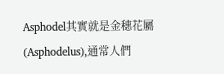Asphodel其實就是金穗花屬(Asphodelus),通常人們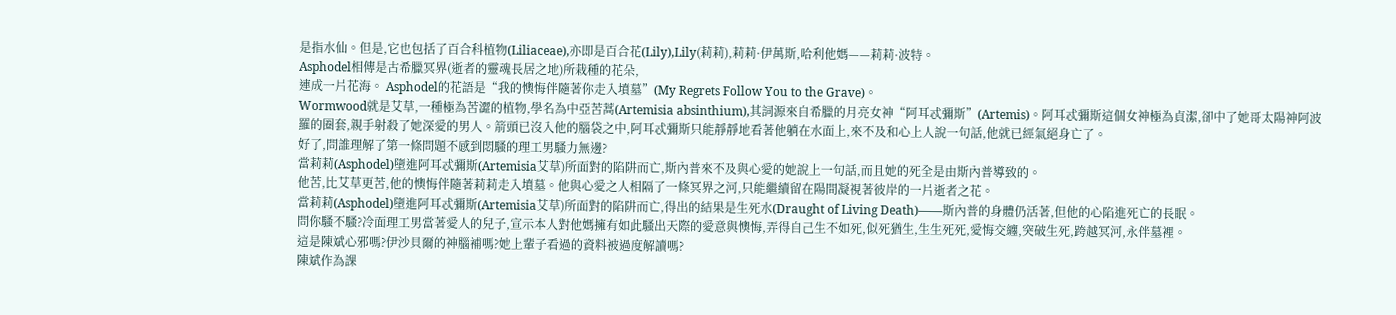是指水仙。但是,它也包括了百合科植物(Liliaceae),亦即是百合花(Lily),Lily(莉莉),莉莉·伊萬斯,哈利他媽——莉莉·波特。
Asphodel相傳是古希臘冥界(逝者的靈魂長居之地)所栽種的花朵,
連成一片花海。 Asphodel的花語是“我的懊悔伴隨著你走入墳墓”(My Regrets Follow You to the Grave)。
Wormwood就是艾草,一種極為苦澀的植物,學名為中亞苦蒿(Artemisia absinthium),其詞源來自希臘的月亮女神“阿耳忒彌斯”(Artemis)。阿耳忒彌斯這個女神極為貞潔,卻中了她哥太陽神阿波羅的圈套,親手射殺了她深愛的男人。箭頭已沒入他的腦袋之中,阿耳忒彌斯只能靜靜地看著他躺在水面上,來不及和心上人說一句話,他就已經氣絕身亡了。
好了,問誰理解了第一條問題不感到悶騷的理工男騷力無邊?
當莉莉(Asphodel)墮進阿耳忒彌斯(Artemisia艾草)所面對的陷阱而亡,斯內普來不及與心愛的她說上一句話,而且她的死全是由斯內普導致的。
他苦,比艾草更苦,他的懊悔伴隨著莉莉走入墳墓。他與心愛之人相隔了一條冥界之河,只能繼續留在陽間凝視著彼岸的一片逝者之花。
當莉莉(Asphodel)墮進阿耳忒彌斯(Artemisia艾草)所面對的陷阱而亡,得出的結果是生死水(Draught of Living Death)——斯內普的身體仍活著,但他的心陷進死亡的長眠。
問你騷不騷?冷面理工男當著愛人的兒子,宣示本人對他媽擁有如此騷出天際的愛意與懊悔,弄得自己生不如死,似死猶生,生生死死,愛悔交纏,突破生死,跨越冥河,永伴墓裡。
這是陳斌心邪嗎?伊沙貝爾的神腦補嗎?她上輩子看過的資料被過度解讀嗎?
陳斌作為課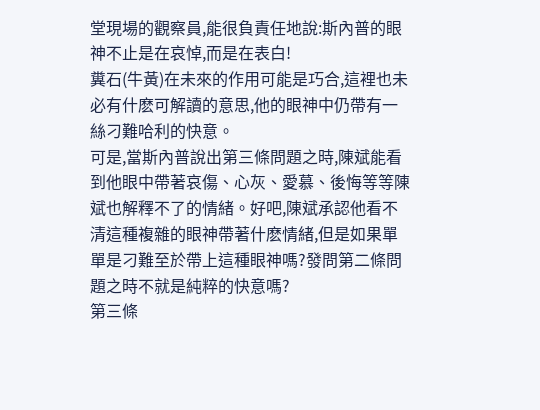堂現場的觀察員,能很負責任地說:斯內普的眼神不止是在哀悼,而是在表白!
糞石(牛黃)在未來的作用可能是巧合,這裡也未必有什麽可解讀的意思,他的眼神中仍帶有一絲刁難哈利的快意。
可是,當斯內普說出第三條問題之時,陳斌能看到他眼中帶著哀傷、心灰、愛慕、後悔等等陳斌也解釋不了的情緒。好吧,陳斌承認他看不清這種複雜的眼神帶著什麽情緒,但是如果單單是刁難至於帶上這種眼神嗎?發問第二條問題之時不就是純粹的快意嗎?
第三條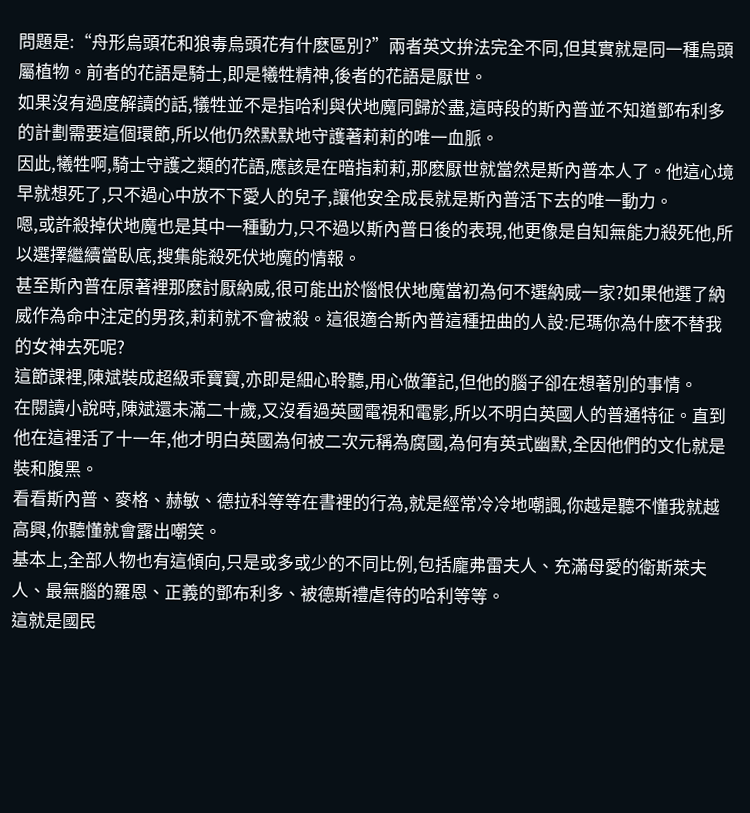問題是:“舟形烏頭花和狼毒烏頭花有什麽區別?”兩者英文拚法完全不同,但其實就是同一種烏頭屬植物。前者的花語是騎士,即是犧牲精神,後者的花語是厭世。
如果沒有過度解讀的話,犠牲並不是指哈利與伏地魔同歸於盡,這時段的斯內普並不知道鄧布利多的計劃需要這個環節,所以他仍然默默地守護著莉莉的唯一血脈。
因此,犧牲啊,騎士守護之類的花語,應該是在暗指莉莉,那麽厭世就當然是斯內普本人了。他這心境早就想死了,只不過心中放不下愛人的兒子,讓他安全成長就是斯內普活下去的唯一動力。
嗯,或許殺掉伏地魔也是其中一種動力,只不過以斯內普日後的表現,他更像是自知無能力殺死他,所以選擇繼續當臥底,搜集能殺死伏地魔的情報。
甚至斯內普在原著裡那麽討厭納威,很可能出於惱恨伏地魔當初為何不選納威一家?如果他選了納威作為命中注定的男孩,莉莉就不會被殺。這很適合斯內普這種扭曲的人設:尼瑪你為什麽不替我的女神去死呢?
這節課裡,陳斌裝成超級乖寶寶,亦即是細心聆聽,用心做筆記,但他的腦子卻在想著別的事情。
在閱讀小說時,陳斌還未滿二十歲,又沒看過英國電視和電影,所以不明白英國人的普通特征。直到他在這裡活了十一年,他才明白英國為何被二次元稱為腐國,為何有英式幽默,全因他們的文化就是裝和腹黑。
看看斯內普、麥格、赫敏、德拉科等等在書裡的行為,就是經常冷冷地嘲諷,你越是聽不懂我就越高興,你聽懂就會露出嘲笑。
基本上,全部人物也有這傾向,只是或多或少的不同比例,包括龐弗雷夫人、充滿母愛的衛斯萊夫人、最無腦的羅恩、正義的鄧布利多、被德斯禮虐待的哈利等等。
這就是國民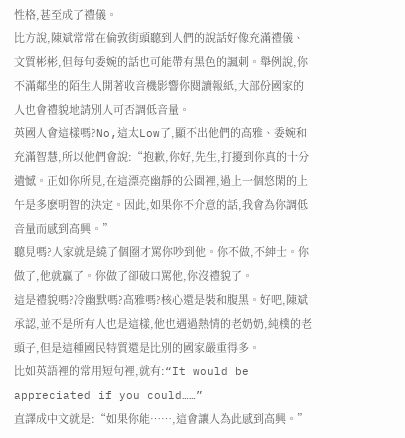性格,甚至成了禮儀。
比方說,陳斌常常在倫敦街頭聽到人們的說話好像充滿禮儀、文質彬彬,但每句委婉的話也可能帶有黑色的諷刺。舉例說,你不滿鄰坐的陌生人開著收音機影響你閱讀報紙,大部份國家的人也會禮貌地請別人可否調低音量。
英國人會這樣嗎?No,這太Low了,顯不出他們的高雅、委婉和充滿智慧,所以他們會說:“抱歉,你好,先生,打擾到你真的十分遺憾。正如你所見,在這漂亮幽靜的公園裡,過上一個悠閑的上午是多麽明智的決定。因此,如果你不介意的話,我會為你調低音量而感到高興。”
聽見嗎?人家就是繞了個圈才罵你吵到他。你不做,不紳士。你做了,他就贏了。你做了卻破口罵他,你沒禮貌了。
這是禮貌嗎?冷幽默嗎?高雅嗎?核心還是裝和腹黑。好吧,陳斌承認,並不是所有人也是這樣,他也遇過熱情的老奶奶,純樸的老頭子,但是這種國民特質還是比別的國家嚴重得多。
比如英語裡的常用短句裡,就有:“It would be appreciated if you could……”
直譯成中文就是:“如果你能……,這會讓人為此感到高興。”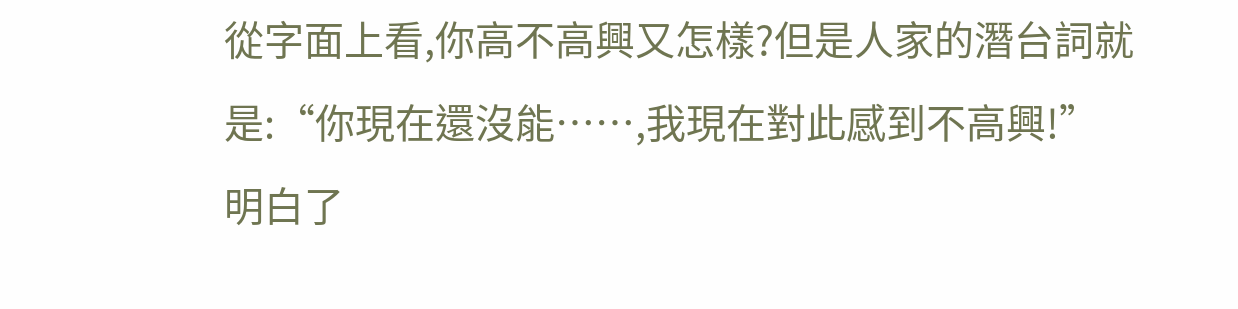從字面上看,你高不高興又怎樣?但是人家的潛台詞就是:“你現在還沒能……,我現在對此感到不高興!”
明白了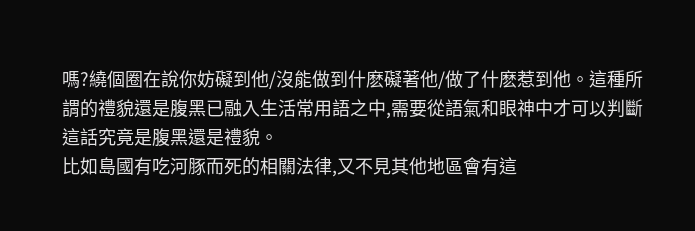嗎?繞個圈在說你妨礙到他/沒能做到什麽礙著他/做了什麽惹到他。這種所謂的禮貌還是腹黑已融入生活常用語之中,需要從語氣和眼神中才可以判斷這話究竟是腹黑還是禮貌。
比如島國有吃河豚而死的相關法律,又不見其他地區會有這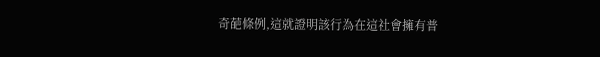奇葩條例,這就證明該行為在這社會擁有普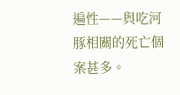遍性——與吃河豚相關的死亡個案甚多。